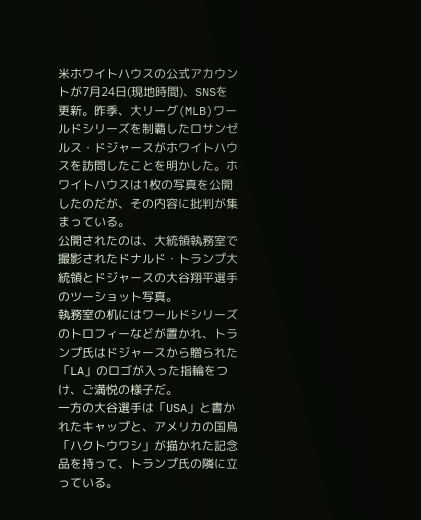米ホワイトハウスの公式アカウントが7月24日(現地時間)、SNSを更新。昨季、大リーグ(MLB)ワールドシリーズを制覇したロサンゼルス・ドジャースがホワイトハウスを訪問したことを明かした。ホワイトハウスは1枚の写真を公開したのだが、その内容に批判が集まっている。
公開されたのは、大統領執務室で撮影されたドナルド・トランプ大統領とドジャースの大谷翔平選手のツーショット写真。
執務室の机にはワールドシリーズのトロフィーなどが置かれ、トランプ氏はドジャースから贈られた「LA」のロゴが入った指輪をつけ、ご満悦の様子だ。
一方の大谷選手は「USA」と書かれたキャップと、アメリカの国鳥「ハクトウワシ」が描かれた記念品を持って、トランプ氏の隣に立っている。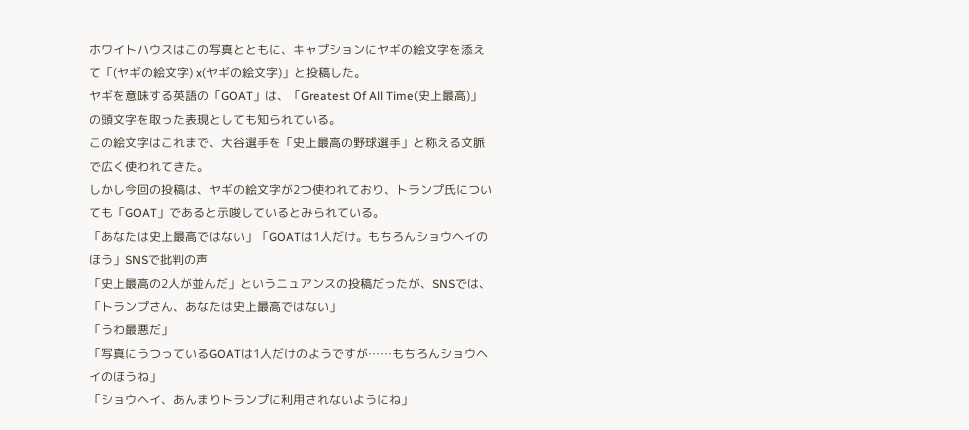ホワイトハウスはこの写真とともに、キャプションにヤギの絵文字を添えて「(ヤギの絵文字) x(ヤギの絵文字)」と投稿した。
ヤギを意味する英語の「GOAT」は、「Greatest Of All Time(史上最高)」の頭文字を取った表現としても知られている。
この絵文字はこれまで、大谷選手を「史上最高の野球選手」と称える文脈で広く使われてきた。
しかし今回の投稿は、ヤギの絵文字が2つ使われており、トランプ氏についても「GOAT」であると示唆しているとみられている。
「あなたは史上最高ではない」「GOATは1人だけ。もちろんショウヘイのほう」SNSで批判の声
「史上最高の2人が並んだ」というニュアンスの投稿だったが、SNSでは、
「トランプさん、あなたは史上最高ではない」
「うわ最悪だ」
「写真にうつっているGOATは1人だけのようですが……もちろんショウヘイのほうね」
「ショウヘイ、あんまりトランプに利用されないようにね」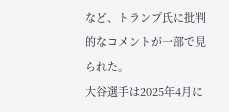など、トランプ氏に批判的なコメントが一部で見られた。
大谷選手は2025年4月に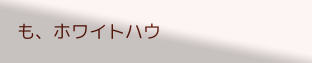も、ホワイトハウ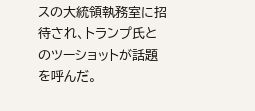スの大統領執務室に招待され、トランプ氏とのツーショットが話題を呼んだ。